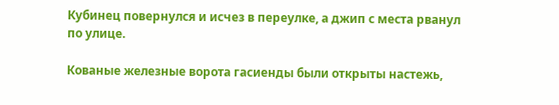Кубинец повернулся и исчез в переулке, а джип с места рванул по улице.

Кованые железные ворота гасиенды были открыты настежь,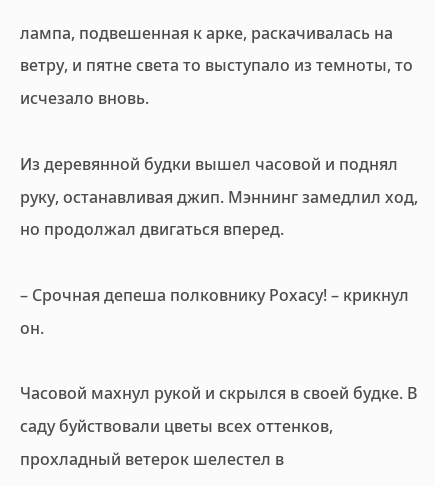лампа, подвешенная к арке, раскачивалась на ветру, и пятне света то выступало из темноты, то исчезало вновь.

Из деревянной будки вышел часовой и поднял руку, останавливая джип. Мэннинг замедлил ход, но продолжал двигаться вперед.

– Срочная депеша полковнику Рохасу! – крикнул он.

Часовой махнул рукой и скрылся в своей будке. В саду буйствовали цветы всех оттенков, прохладный ветерок шелестел в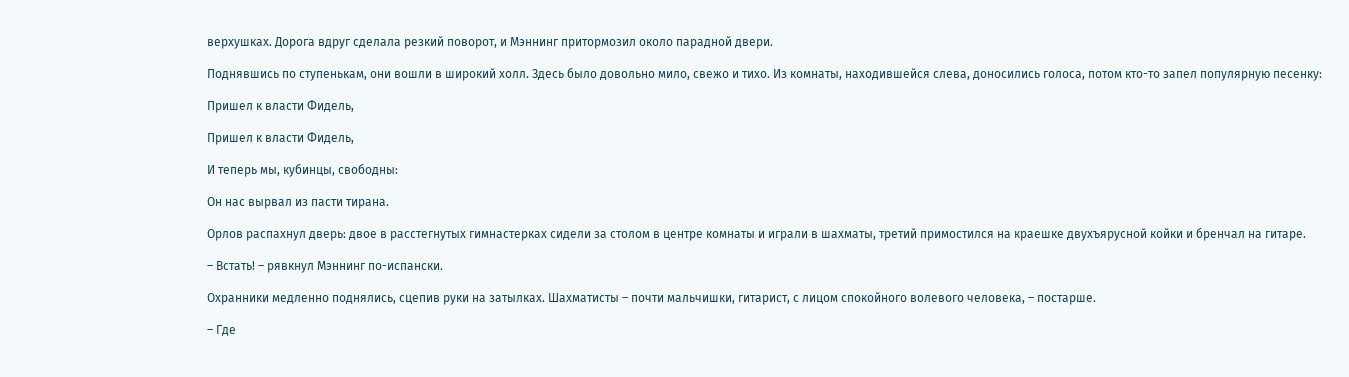верхушках. Дорога вдруг сделала резкий поворот, и Мэннинг притормозил около парадной двери.

Поднявшись по ступенькам, они вошли в широкий холл. Здесь было довольно мило, свежо и тихо. Из комнаты, находившейся слева, доносились голоса, потом кто-то запел популярную песенку:

Пришел к власти Фидель,

Пришел к власти Фидель,

И теперь мы, кубинцы, свободны:

Он нас вырвал из пасти тирана.

Орлов распахнул дверь: двое в расстегнутых гимнастерках сидели за столом в центре комнаты и играли в шахматы, третий примостился на краешке двухъярусной койки и бренчал на гитаре.

– Встать! – рявкнул Мэннинг по-испански.

Охранники медленно поднялись, сцепив руки на затылках. Шахматисты – почти мальчишки, гитарист, с лицом спокойного волевого человека, – постарше.

– Где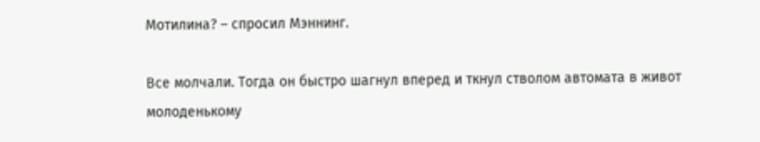Мотилина? – спросил Мэннинг.

Все молчали. Тогда он быстро шагнул вперед и ткнул стволом автомата в живот молоденькому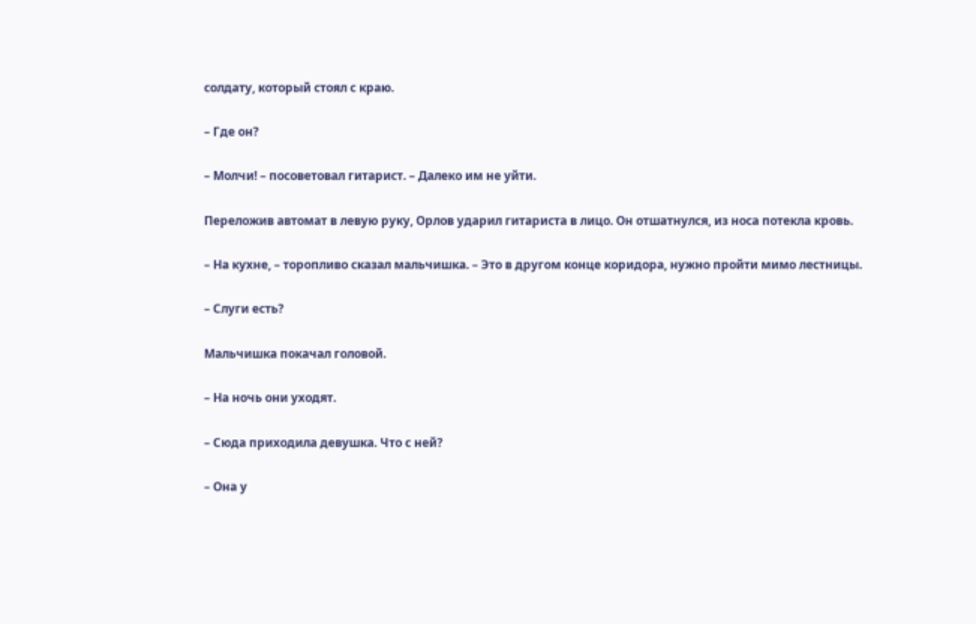солдату, который стоял с краю.

– Где он?

– Молчи! – посоветовал гитарист. – Далеко им не уйти.

Переложив автомат в левую руку, Орлов ударил гитариста в лицо. Он отшатнулся, из носа потекла кровь.

– На кухне, – торопливо сказал мальчишка. – Это в другом конце коридора, нужно пройти мимо лестницы.

– Слуги есть?

Мальчишка покачал головой.

– На ночь они уходят.

– Сюда приходила девушка. Что с ней?

– Она у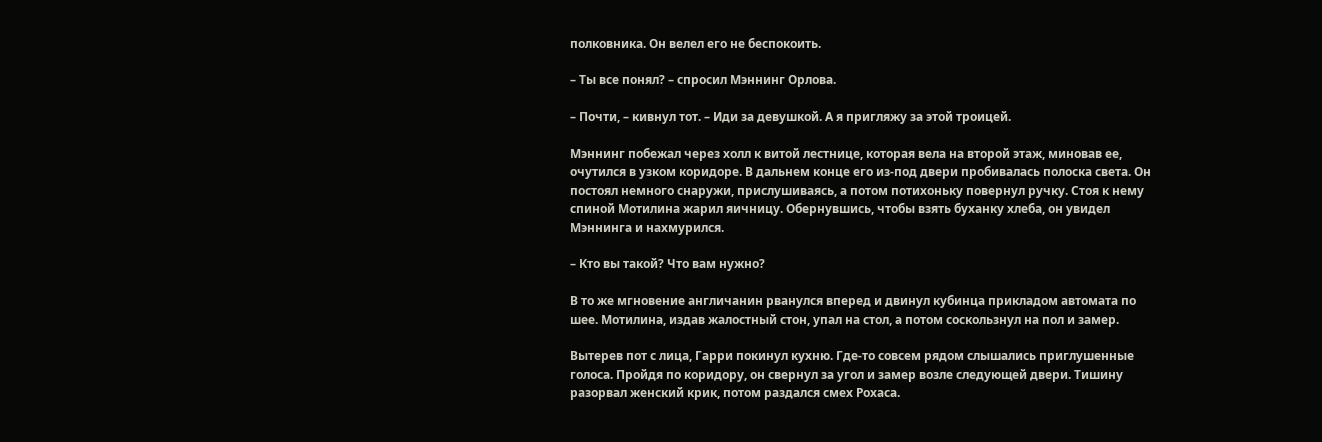полковника. Он велел его не беспокоить.

– Ты все понял? – спросил Мэннинг Орлова.

– Почти, – кивнул тот. – Иди за девушкой. А я пригляжу за этой троицей.

Мэннинг побежал через холл к витой лестнице, которая вела на второй этаж, миновав ее, очутился в узком коридоре. В дальнем конце его из-под двери пробивалась полоска света. Он постоял немного снаружи, прислушиваясь, а потом потихоньку повернул ручку. Стоя к нему спиной Мотилина жарил яичницу. Обернувшись, чтобы взять буханку хлеба, он увидел Мэннинга и нахмурился.

– Кто вы такой? Что вам нужно?

В то же мгновение англичанин рванулся вперед и двинул кубинца прикладом автомата по шее. Мотилина, издав жалостный стон, упал на стол, а потом соскользнул на пол и замер.

Вытерев пот с лица, Гарри покинул кухню. Где-то совсем рядом слышались приглушенные голоса. Пройдя по коридору, он свернул за угол и замер возле следующей двери. Тишину разорвал женский крик, потом раздался смех Рохаса.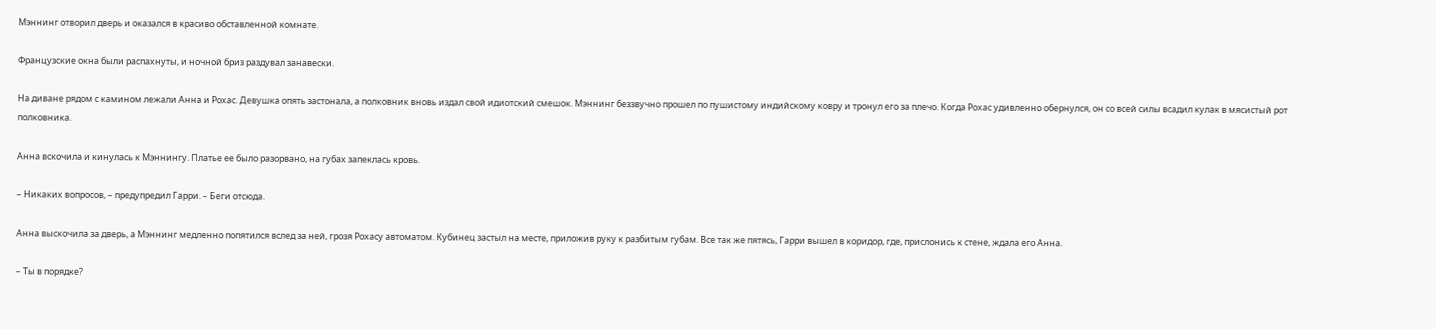Мэннинг отворил дверь и оказался в красиво обставленной комнате.

Французские окна были распахнуты, и ночной бриз раздувал занавески.

На диване рядом с камином лежали Анна и Рохас. Девушка опять застонала, а полковник вновь издал свой идиотский смешок. Мэннинг беззвучно прошел по пушистому индийскому ковру и тронул его за плечо. Когда Рохас удивленно обернулся, он со всей силы всадил кулак в мясистый рот полковника.

Анна вскочила и кинулась к Мэннингу. Платье ее было разорвано, на губах запеклась кровь.

– Никаких вопросов, – предупредил Гарри. – Беги отсюда.

Анна выскочила за дверь, а Мэннинг медленно попятился вслед за ней, грозя Рохасу автоматом. Кубинец застыл на месте, приложив руку к разбитым губам. Все так же пятясь, Гарри вышел в коридор, где, прислонись к стене, ждала его Анна.

– Ты в порядке?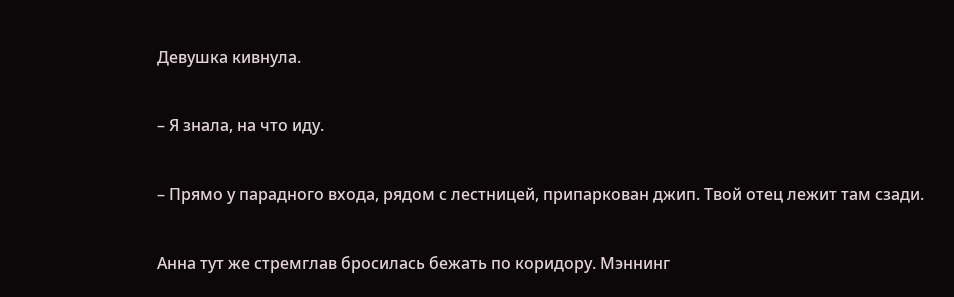Девушка кивнула.

– Я знала, на что иду.

– Прямо у парадного входа, рядом с лестницей, припаркован джип. Твой отец лежит там сзади.

Анна тут же стремглав бросилась бежать по коридору. Мэннинг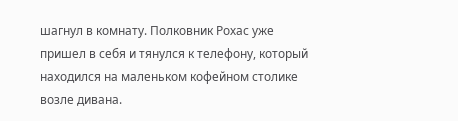шагнул в комнату. Полковник Рохас уже пришел в себя и тянулся к телефону, который находился на маленьком кофейном столике возле дивана.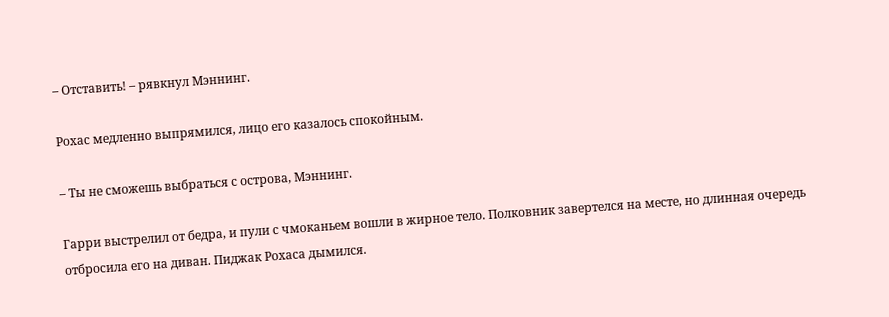– Отставить! – рявкнул Мэннинг.

Рохас медленно выпрямился, лицо его казалось спокойным.

– Ты не сможешь выбраться с острова, Мэннинг.

Гарри выстрелил от бедра, и пули с чмоканьем вошли в жирное тело. Полковник завертелся на месте, но длинная очередь отбросила его на диван. Пиджак Рохаса дымился.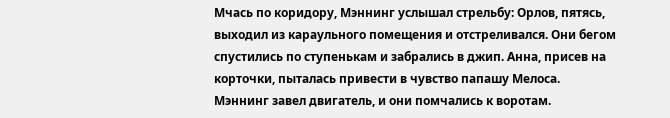Мчась по коридору, Мэннинг услышал стрельбу: Орлов, пятясь, выходил из караульного помещения и отстреливался. Они бегом спустились по ступенькам и забрались в джип. Анна, присев на корточки, пыталась привести в чувство папашу Мелоса. Мэннинг завел двигатель, и они помчались к воротам.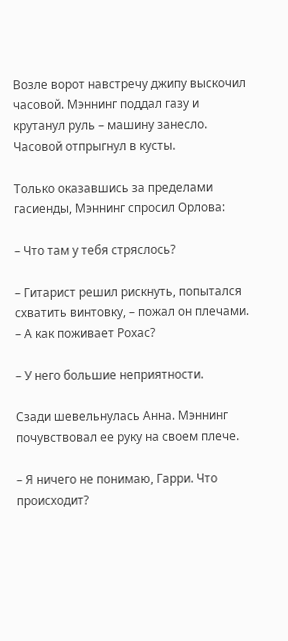Возле ворот навстречу джипу выскочил часовой. Мэннинг поддал газу и крутанул руль – машину занесло. Часовой отпрыгнул в кусты.

Только оказавшись за пределами гасиенды, Мэннинг спросил Орлова:

– Что там у тебя стряслось?

– Гитарист решил рискнуть, попытался схватить винтовку, – пожал он плечами. – А как поживает Рохас?

– У него большие неприятности.

Сзади шевельнулась Анна. Мэннинг почувствовал ее руку на своем плече.

– Я ничего не понимаю, Гарри. Что происходит?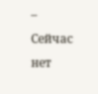– Сейчас нет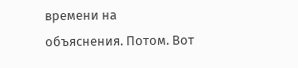времени на объяснения. Потом. Вот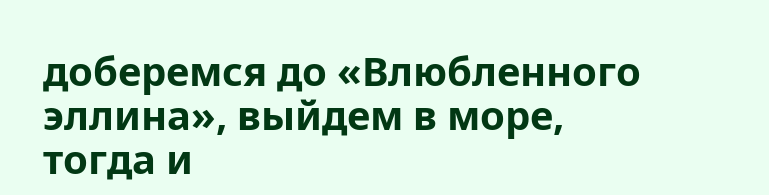доберемся до «Влюбленного эллина», выйдем в море, тогда и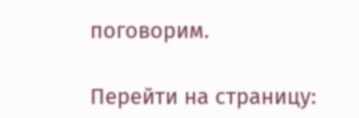поговорим.

Перейти на страницу: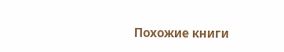Похожие книги